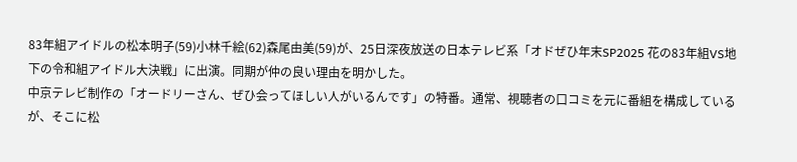83年組アイドルの松本明子(59)小林千絵(62)森尾由美(59)が、25日深夜放送の日本テレビ系「オドぜひ年末SP2025 花の83年組VS地下の令和組アイドル大決戦」に出演。同期が仲の良い理由を明かした。
中京テレビ制作の「オードリーさん、ぜひ会ってほしい人がいるんです」の特番。通常、視聴者の口コミを元に番組を構成しているが、そこに松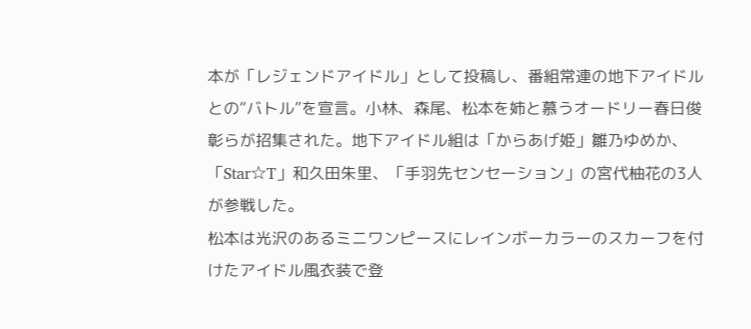本が「レジェンドアイドル」として投稿し、番組常連の地下アイドルとの“バトル”を宣言。小林、森尾、松本を姉と慕うオードリー春日俊彰らが招集された。地下アイドル組は「からあげ姫」雛乃ゆめか、「Star☆T」和久田朱里、「手羽先センセーション」の宮代柚花の3人が参戦した。
松本は光沢のあるミニワンピースにレインボーカラーのスカーフを付けたアイドル風衣装で登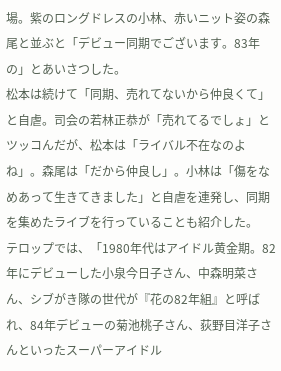場。紫のロングドレスの小林、赤いニット姿の森尾と並ぶと「デビュー同期でございます。83年の」とあいさつした。
松本は続けて「同期、売れてないから仲良くて」と自虐。司会の若林正恭が「売れてるでしょ」とツッコんだが、松本は「ライバル不在なのよね」。森尾は「だから仲良し」。小林は「傷をなめあって生きてきました」と自虐を連発し、同期を集めたライブを行っていることも紹介した。
テロップでは、「1980年代はアイドル黄金期。82年にデビューした小泉今日子さん、中森明菜さん、シブがき隊の世代が『花の82年組』と呼ばれ、84年デビューの菊池桃子さん、荻野目洋子さんといったスーパーアイドル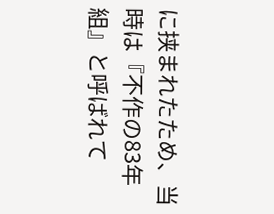に挟まれたため、当時は『不作の83年組』と呼ばれて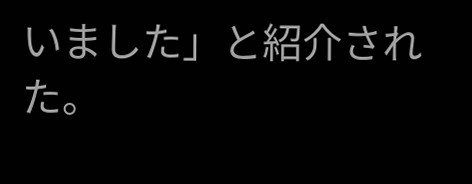いました」と紹介された。